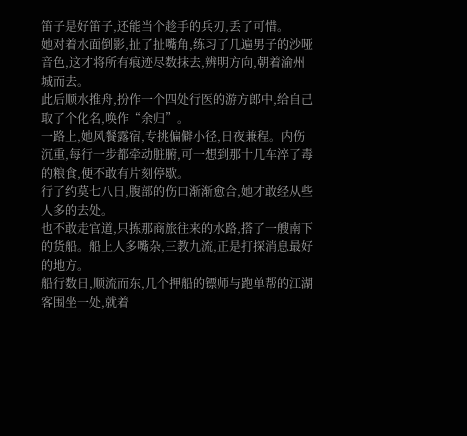笛子是好笛子,还能当个趁手的兵刃,丢了可惜。
她对着水面倒影,扯了扯嘴角,练习了几遍男子的沙哑音色,这才将所有痕迹尽数抹去,辨明方向,朝着渝州城而去。
此后顺水推舟,扮作一个四处行医的游方郎中,给自己取了个化名,唤作“余归”。
一路上,她风餐露宿,专挑偏僻小径,日夜兼程。内伤沉重,每行一步都牵动脏腑,可一想到那十几车淬了毒的粮食,便不敢有片刻停歇。
行了约莫七八日,腹部的伤口渐渐愈合,她才敢经从些人多的去处。
也不敢走官道,只拣那商旅往来的水路,搭了一艘南下的货船。船上人多嘴杂,三教九流,正是打探消息最好的地方。
船行数日,顺流而东,几个押船的镖师与跑单帮的江湖客围坐一处,就着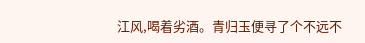江风,喝着劣酒。青归玉便寻了个不远不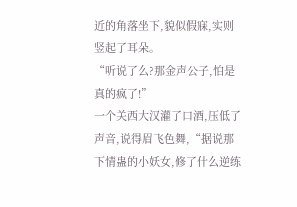近的角落坐下,貌似假寐,实则竖起了耳朵。
“听说了么?那金声公子,怕是真的疯了!”
一个关西大汉灌了口酒,压低了声音,说得眉飞色舞,“据说那下情蛊的小妖女,修了什么逆练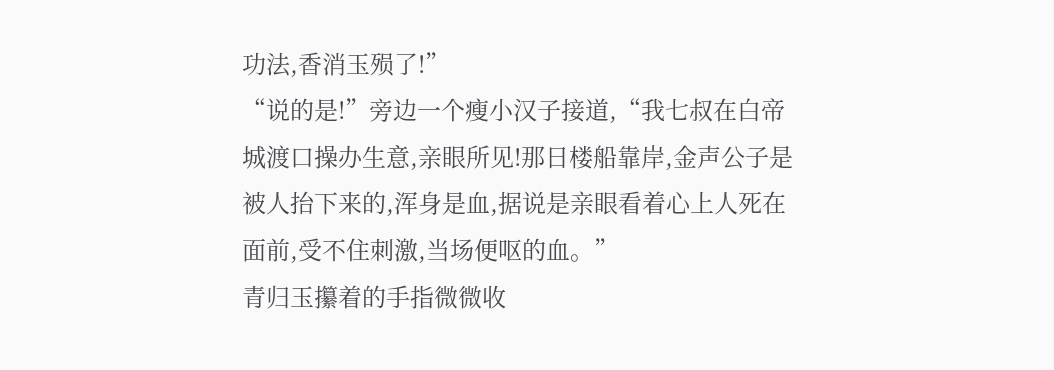功法,香消玉殒了!”
“说的是!”旁边一个瘦小汉子接道,“我七叔在白帝城渡口操办生意,亲眼所见!那日楼船靠岸,金声公子是被人抬下来的,浑身是血,据说是亲眼看着心上人死在面前,受不住刺激,当场便呕的血。”
青归玉攥着的手指微微收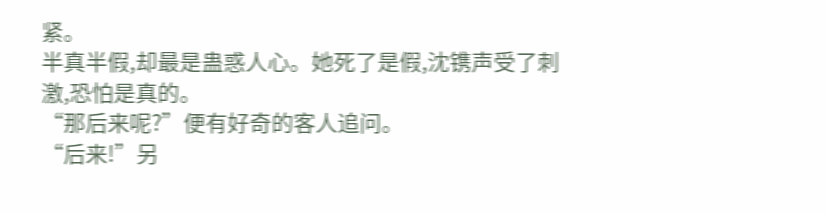紧。
半真半假,却最是蛊惑人心。她死了是假,沈镌声受了刺激,恐怕是真的。
“那后来呢?”便有好奇的客人追问。
“后来!”另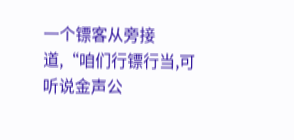一个镖客从旁接道,“咱们行镖行当,可听说金声公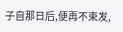子自那日后,便再不束发,